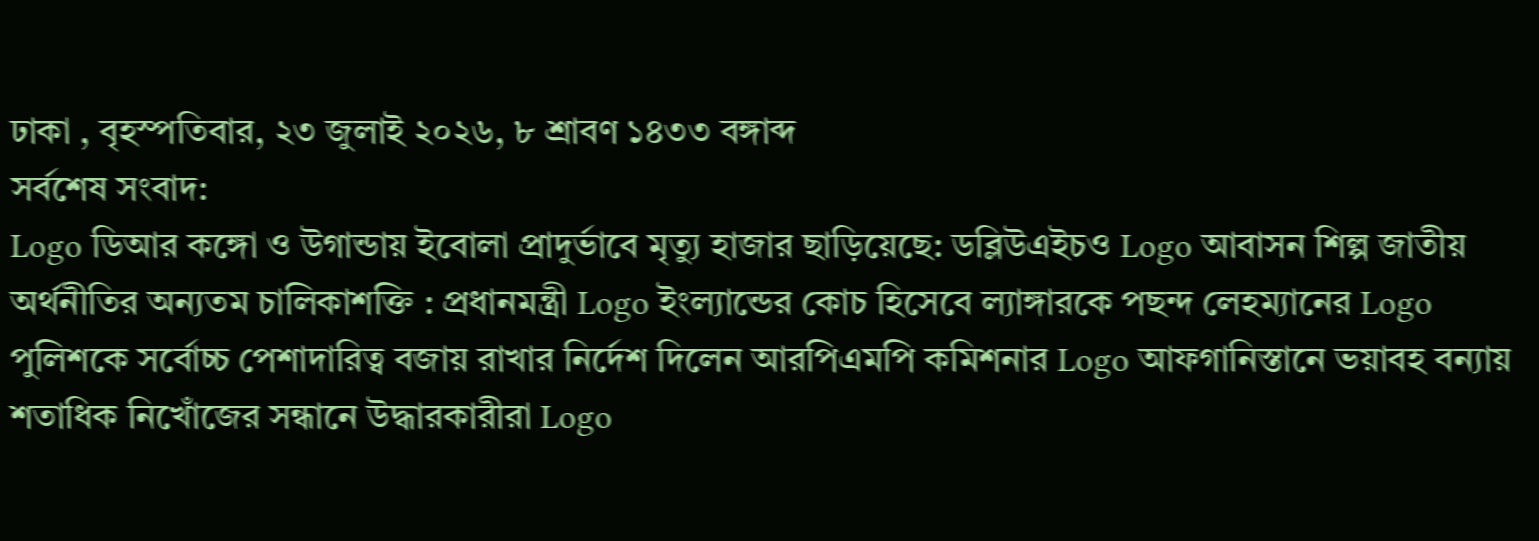ঢাকা , বৃহস্পতিবার, ২৩ জুলাই ২০২৬, ৮ শ্রাবণ ১৪৩৩ বঙ্গাব্দ
সর্বশেষ সংবাদ:
Logo ডিআর কঙ্গো ও উগান্ডায় ইবোলা প্রাদুর্ভাবে মৃত্যু হাজার ছাড়িয়েছে: ডব্লিউএইচও Logo আবাসন শিল্প জাতীয় অর্থনীতির অন্যতম চালিকাশক্তি : প্রধানমন্ত্রী Logo ইংল্যান্ডের কোচ হিসেবে ল্যাঙ্গারকে পছন্দ লেহম্যানের Logo পুলিশকে সর্বোচ্চ পেশাদারিত্ব বজায় রাখার নির্দেশ দিলেন আরপিএমপি কমিশনার Logo আফগানিস্তানে ভয়াবহ বন্যায় শতাধিক নিখোঁজের সন্ধানে উদ্ধারকারীরা Logo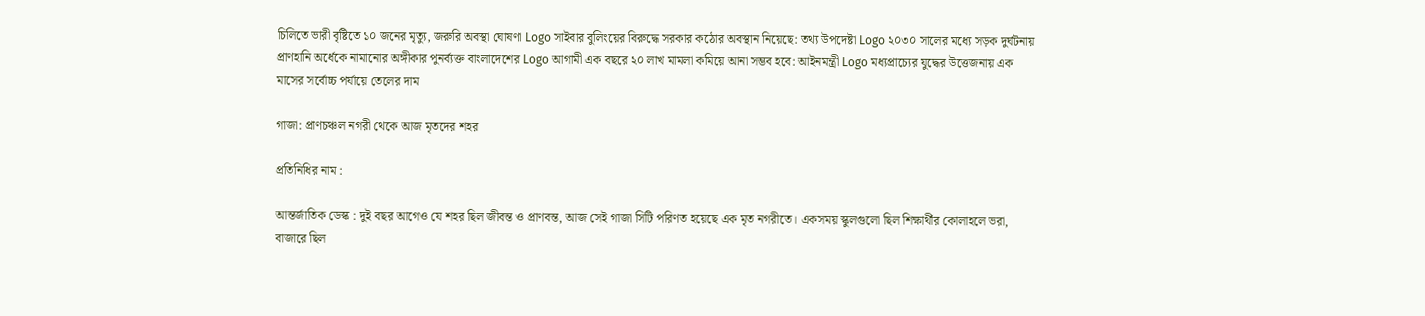চিলিতে ভারী বৃষ্টিতে ১০ জনের মৃত্যু, জরুরি অবস্থা ঘোষণা Logo সাইবার বুলিংয়ের বিরুদ্ধে সরকার কঠোর অবস্থান নিয়েছে: তথ্য উপদেষ্টা Logo ২০৩০ সালের মধ্যে সড়ক দুর্ঘটনায় প্রাণহানি অর্ধেকে নামানোর অঙ্গীকার পুনর্ব্যক্ত বাংলাদেশের Logo আগামী এক বছরে ২০ লাখ মামলা কমিয়ে আনা সম্ভব হবে: আইনমন্ত্রী Logo মধ্যপ্রাচ্যের যুদ্ধের উত্তেজনায় এক মাসের সর্বোচ্চ পর্যায়ে তেলের দাম

গাজা: প্রাণচঞ্চল নগরী থেকে আজ মৃতদের শহর

প্রতিনিধির নাম :

আন্তর্জাতিক ডেস্ক : দুই বছর আগেও যে শহর ছিল জীবন্ত ও প্রাণবন্ত, আজ সেই গাজা সিটি পরিণত হয়েছে এক মৃত নগরীতে। একসময় স্কুলগুলো ছিল শিক্ষার্থীর কোলাহলে ভরা, বাজারে ছিল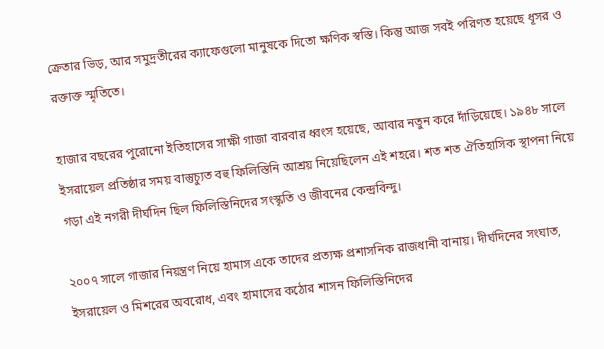ক্রেতার ভিড়, আর সমুদ্রতীরের ক্যাফেগুলো মানুষকে দিতো ক্ষণিক স্বস্তি। কিন্তু আজ সবই পরিণত হয়েছে ধূসর ও রক্তাক্ত স্মৃতিতে।

হাজার বছরের পুরোনো ইতিহাসের সাক্ষী গাজা বারবার ধ্বংস হয়েছে, আবার নতুন করে দাঁড়িয়েছে। ১৯৪৮ সালে ইসরায়েল প্রতিষ্ঠার সময় বাস্তুচ্যুত বহু ফিলিস্তিনি আশ্রয় নিয়েছিলেন এই শহরে। শত শত ঐতিহাসিক স্থাপনা নিয়ে গড়া এই নগরী দীর্ঘদিন ছিল ফিলিস্তিনিদের সংস্কৃতি ও জীবনের কেন্দ্রবিন্দু।

২০০৭ সালে গাজার নিয়ন্ত্রণ নিয়ে হামাস একে তাদের প্রত্যক্ষ প্রশাসনিক রাজধানী বানায়। দীর্ঘদিনের সংঘাত, ইসরায়েল ও মিশরের অবরোধ, এবং হামাসের কঠোর শাসন ফিলিস্তিনিদের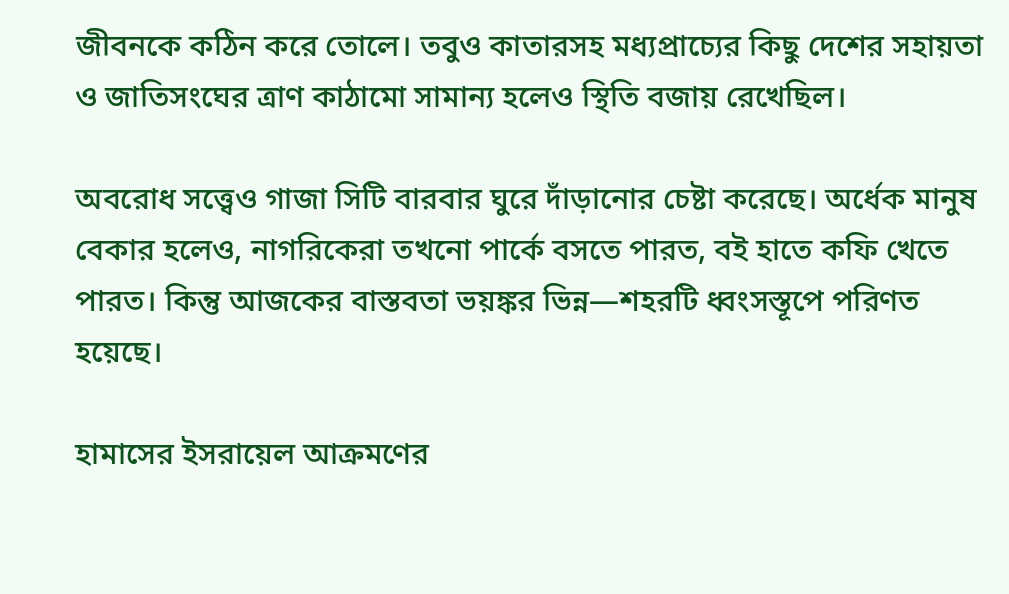জীবনকে কঠিন করে তোলে। তবুও কাতারসহ মধ্যপ্রাচ্যের কিছু দেশের সহায়তা ও জাতিসংঘের ত্রাণ কাঠামো সামান্য হলেও স্থিতি বজায় রেখেছিল।

অবরোধ সত্ত্বেও গাজা সিটি বারবার ঘুরে দাঁড়ানোর চেষ্টা করেছে। অর্ধেক মানুষ বেকার হলেও, নাগরিকেরা তখনো পার্কে বসতে পারত, বই হাতে কফি খেতে পারত। কিন্তু আজকের বাস্তবতা ভয়ঙ্কর ভিন্ন—শহরটি ধ্বংসস্তূপে পরিণত হয়েছে।

হামাসের ইসরায়েল আক্রমণের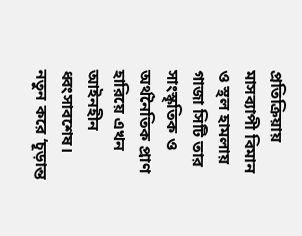প্রতিক্রিয়ায় মাসব্যাপী বিমান ও স্থল হামলায় গাজা সিটি তার সাংস্কৃতিক ও অর্থনৈতিক প্রাণ হারিয়ে এখন আইনহীন ধ্বংসাবশেষ। নতুন করে ‘চূড়ান্ত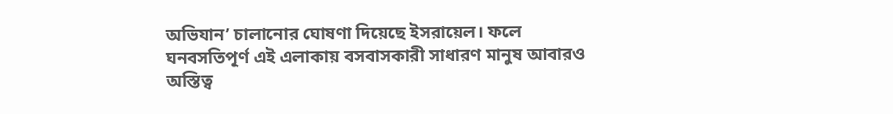অভিযান’ চালানোর ঘোষণা দিয়েছে ইসরায়েল। ফলে ঘনবসতিপূর্ণ এই এলাকায় বসবাসকারী সাধারণ মানুষ আবারও অস্তিত্ব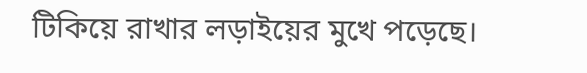টিকিয়ে রাখার লড়াইয়ের মুখে পড়েছে।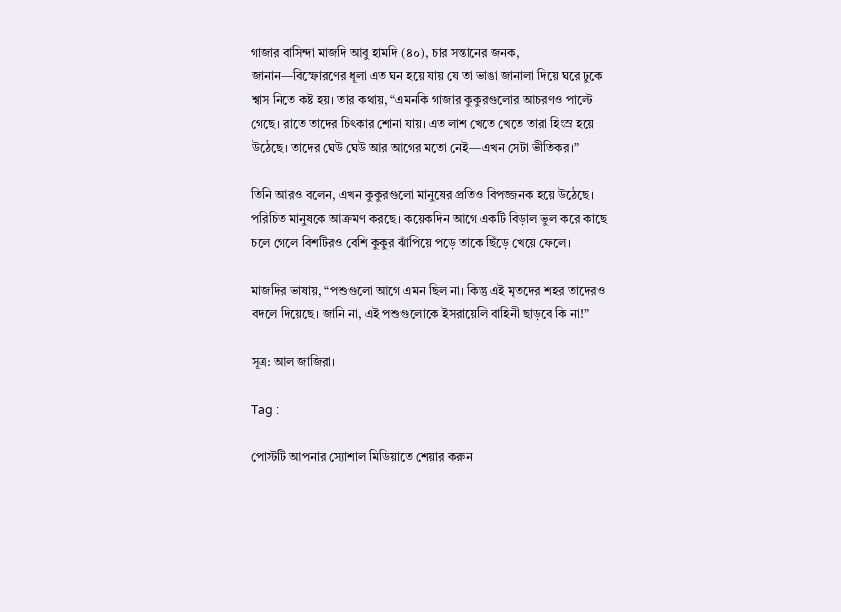গাজার বাসিন্দা মাজদি আবু হামদি (৪০), চার সন্তানের জনক, জানান—বিস্ফোরণের ধূলা এত ঘন হয়ে যায় যে তা ভাঙা জানালা দিয়ে ঘরে ঢুকে শ্বাস নিতে কষ্ট হয়। তার কথায়, “এমনকি গাজার কুকুরগুলোর আচরণও পাল্টে গেছে। রাতে তাদের চিৎকার শোনা যায়। এত লাশ খেতে খেতে তারা হিংস্র হয়ে উঠেছে। তাদের ঘেউ ঘেউ আর আগের মতো নেই—এখন সেটা ভীতিকর।”

তিনি আরও বলেন, এখন কুকুরগুলো মানুষের প্রতিও বিপজ্জনক হয়ে উঠেছে। পরিচিত মানুষকে আক্রমণ করছে। কয়েকদিন আগে একটি বিড়াল ভুল করে কাছে চলে গেলে বিশটিরও বেশি কুকুর ঝাঁপিয়ে পড়ে তাকে ছিঁড়ে খেয়ে ফেলে।

মাজদির ভাষায়, “পশুগুলো আগে এমন ছিল না। কিন্তু এই মৃতদের শহর তাদেরও বদলে দিয়েছে। জানি না, এই পশুগুলোকে ইসরায়েলি বাহিনী ছাড়বে কি না!”

সূত্র: আল জাজিরা।

Tag :

পোস্টটি আপনার স্যোশাল মিডিয়াতে শেয়ার করুন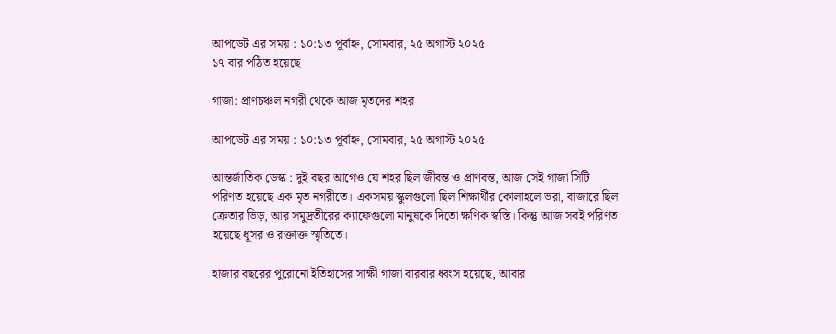আপডেট এর সময় : ১০:১৩ পূর্বাহ্ন, সোমবার, ২৫ অগাস্ট ২০২৫
১৭ বার পঠিত হয়েছে

গাজা: প্রাণচঞ্চল নগরী থেকে আজ মৃতদের শহর

আপডেট এর সময় : ১০:১৩ পূর্বাহ্ন, সোমবার, ২৫ অগাস্ট ২০২৫

আন্তর্জাতিক ডেস্ক : দুই বছর আগেও যে শহর ছিল জীবন্ত ও প্রাণবন্ত, আজ সেই গাজা সিটি পরিণত হয়েছে এক মৃত নগরীতে। একসময় স্কুলগুলো ছিল শিক্ষার্থীর কোলাহলে ভরা, বাজারে ছিল ক্রেতার ভিড়, আর সমুদ্রতীরের ক্যাফেগুলো মানুষকে দিতো ক্ষণিক স্বস্তি। কিন্তু আজ সবই পরিণত হয়েছে ধূসর ও রক্তাক্ত স্মৃতিতে।

হাজার বছরের পুরোনো ইতিহাসের সাক্ষী গাজা বারবার ধ্বংস হয়েছে, আবার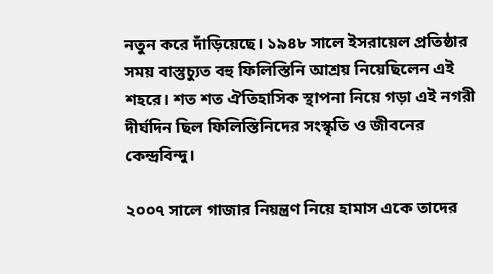নতুন করে দাঁড়িয়েছে। ১৯৪৮ সালে ইসরায়েল প্রতিষ্ঠার সময় বাস্তুচ্যুত বহু ফিলিস্তিনি আশ্রয় নিয়েছিলেন এই শহরে। শত শত ঐতিহাসিক স্থাপনা নিয়ে গড়া এই নগরী দীর্ঘদিন ছিল ফিলিস্তিনিদের সংস্কৃতি ও জীবনের কেন্দ্রবিন্দু।

২০০৭ সালে গাজার নিয়ন্ত্রণ নিয়ে হামাস একে তাদের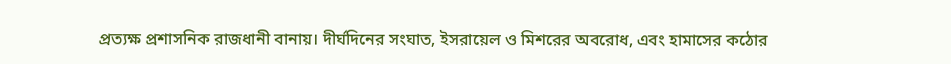প্রত্যক্ষ প্রশাসনিক রাজধানী বানায়। দীর্ঘদিনের সংঘাত, ইসরায়েল ও মিশরের অবরোধ, এবং হামাসের কঠোর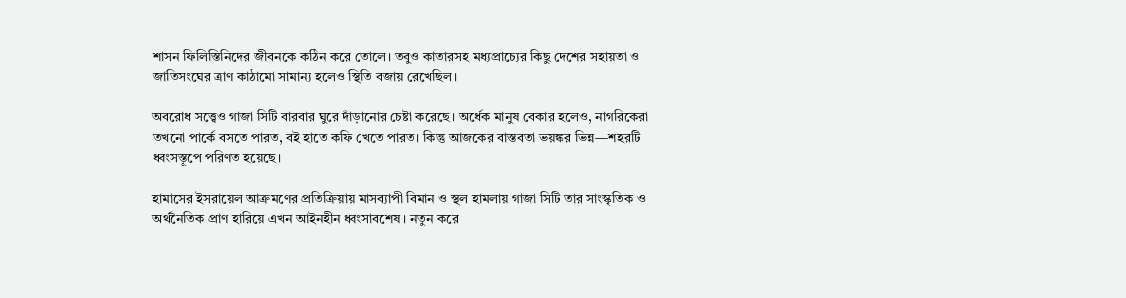শাসন ফিলিস্তিনিদের জীবনকে কঠিন করে তোলে। তবুও কাতারসহ মধ্যপ্রাচ্যের কিছু দেশের সহায়তা ও জাতিসংঘের ত্রাণ কাঠামো সামান্য হলেও স্থিতি বজায় রেখেছিল।

অবরোধ সত্ত্বেও গাজা সিটি বারবার ঘুরে দাঁড়ানোর চেষ্টা করেছে। অর্ধেক মানুষ বেকার হলেও, নাগরিকেরা তখনো পার্কে বসতে পারত, বই হাতে কফি খেতে পারত। কিন্তু আজকের বাস্তবতা ভয়ঙ্কর ভিন্ন—শহরটি ধ্বংসস্তূপে পরিণত হয়েছে।

হামাসের ইসরায়েল আক্রমণের প্রতিক্রিয়ায় মাসব্যাপী বিমান ও স্থল হামলায় গাজা সিটি তার সাংস্কৃতিক ও অর্থনৈতিক প্রাণ হারিয়ে এখন আইনহীন ধ্বংসাবশেষ। নতুন করে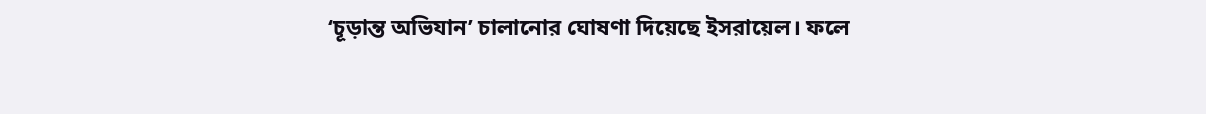‘চূড়ান্ত অভিযান’ চালানোর ঘোষণা দিয়েছে ইসরায়েল। ফলে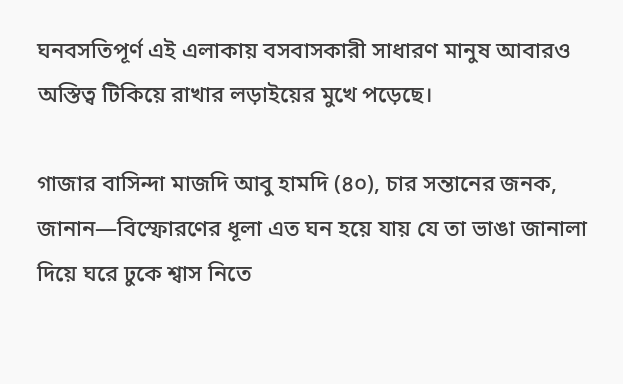ঘনবসতিপূর্ণ এই এলাকায় বসবাসকারী সাধারণ মানুষ আবারও অস্তিত্ব টিকিয়ে রাখার লড়াইয়ের মুখে পড়েছে।

গাজার বাসিন্দা মাজদি আবু হামদি (৪০), চার সন্তানের জনক, জানান—বিস্ফোরণের ধূলা এত ঘন হয়ে যায় যে তা ভাঙা জানালা দিয়ে ঘরে ঢুকে শ্বাস নিতে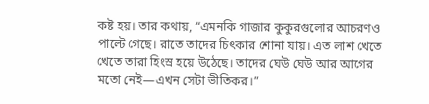কষ্ট হয়। তার কথায়, “এমনকি গাজার কুকুরগুলোর আচরণও পাল্টে গেছে। রাতে তাদের চিৎকার শোনা যায়। এত লাশ খেতে খেতে তারা হিংস্র হয়ে উঠেছে। তাদের ঘেউ ঘেউ আর আগের মতো নেই—এখন সেটা ভীতিকর।”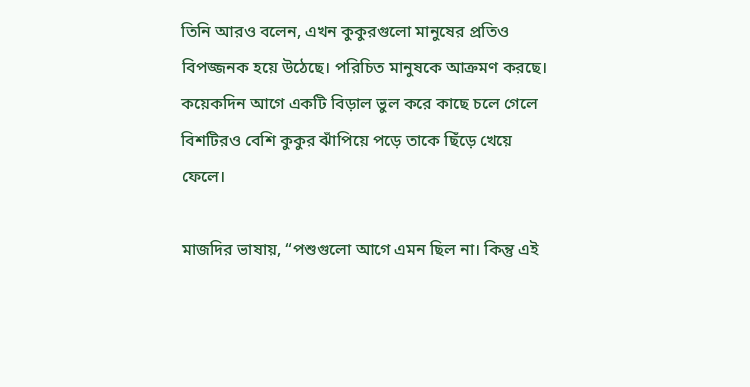তিনি আরও বলেন, এখন কুকুরগুলো মানুষের প্রতিও বিপজ্জনক হয়ে উঠেছে। পরিচিত মানুষকে আক্রমণ করছে। কয়েকদিন আগে একটি বিড়াল ভুল করে কাছে চলে গেলে বিশটিরও বেশি কুকুর ঝাঁপিয়ে পড়ে তাকে ছিঁড়ে খেয়ে ফেলে।

মাজদির ভাষায়, “পশুগুলো আগে এমন ছিল না। কিন্তু এই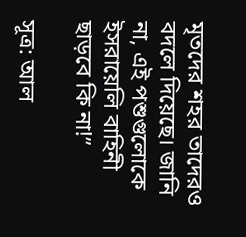মৃতদের শহর তাদেরও বদলে দিয়েছে। জানি না, এই পশুগুলোকে ইসরায়েলি বাহিনী ছাড়বে কি না!”

সূত্র: আল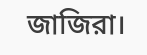জাজিরা।